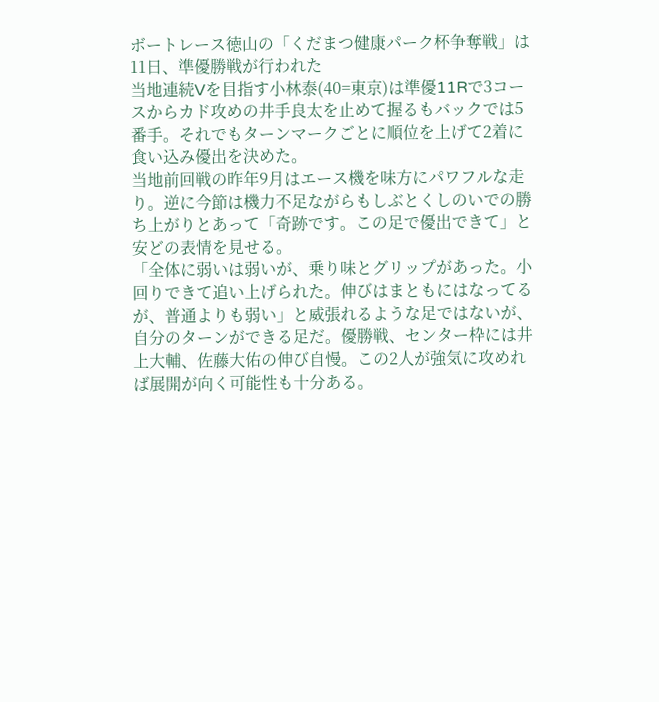ボートレース徳山の「くだまつ健康パーク杯争奪戦」は11日、準優勝戦が行われた
当地連続Vを目指す小林泰(40=東京)は準優11Rで3コースからカド攻めの井手良太を止めて握るもバックでは5番手。それでもターンマークごとに順位を上げて2着に食い込み優出を決めた。
当地前回戦の昨年9月はエース機を味方にパワフルな走り。逆に今節は機力不足ながらもしぶとくしのいでの勝ち上がりとあって「奇跡です。この足で優出できて」と安どの表情を見せる。
「全体に弱いは弱いが、乗り味とグリップがあった。小回りできて追い上げられた。伸びはまともにはなってるが、普通よりも弱い」と威張れるような足ではないが、自分のターンができる足だ。優勝戦、センター枠には井上大輔、佐藤大佑の伸び自慢。この2人が強気に攻めれば展開が向く可能性も十分ある。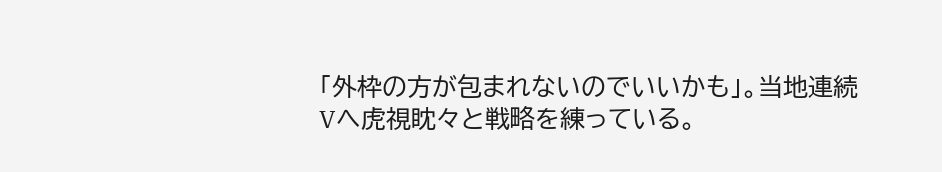「外枠の方が包まれないのでいいかも」。当地連続Vへ虎視眈々と戦略を練っている。